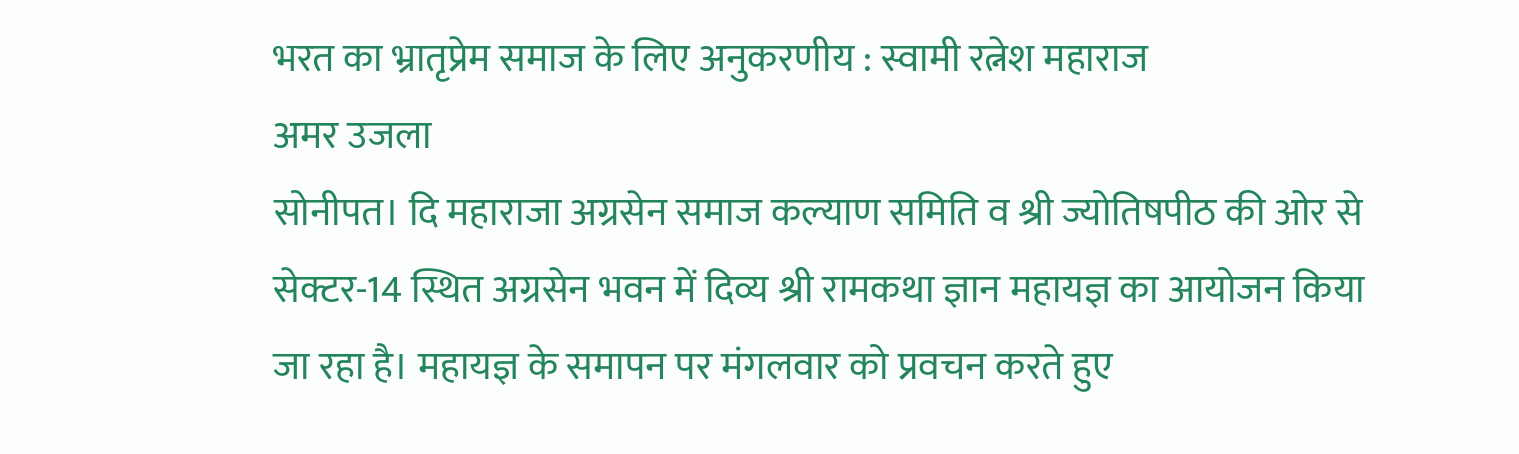भरत का भ्रातृप्रेम समाज के लिए अनुकरणीय : स्वामी रत्नेश महाराज
अमर उजला
सोनीपत। दि महाराजा अग्रसेन समाज कल्याण समिति व श्री ज्योतिषपीठ की ओर से सेक्टर-14 स्थित अग्रसेन भवन में दिव्य श्री रामकथा ज्ञान महायज्ञ का आयोजन किया जा रहा है। महायज्ञ के समापन पर मंगलवार को प्रवचन करते हुए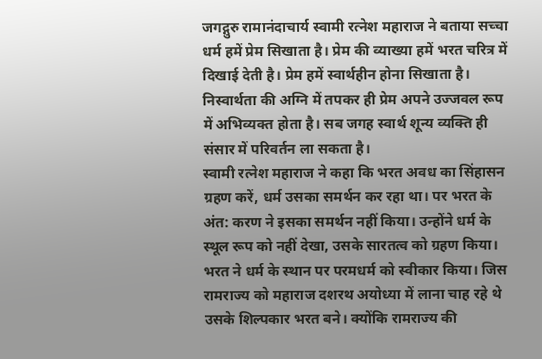जगद्गुरु रामानंदाचार्य स्वामी रत्नेश महाराज ने बताया सच्चा धर्म हमें प्रेम सिखाता है। प्रेम की व्याख्या हमें भरत चरित्र में दिखाई देती है। प्रेम हमें स्वार्थहीन होना सिखाता है। निस्वार्थता की अग्नि में तपकर ही प्रेम अपने उज्जवल रूप में अभिव्यक्त होता है। सब जगह स्वार्थ शून्य व्यक्ति ही संसार में परिवर्तन ला सकता है।
स्वामी रत्नेश महाराज ने कहा कि भरत अवध का सिंहासन ग्रहण करें, धर्म उसका समर्थन कर रहा था। पर भरत के अंत: करण ने इसका समर्थन नहीं किया। उन्होंने धर्म के स्थूल रूप को नहीं देखा, उसके सारतत्व को ग्रहण किया। भरत ने धर्म के स्थान पर परमधर्म को स्वीकार किया। जिस रामराज्य को महाराज दशरथ अयोध्या में लाना चाह रहे थे उसके शिल्पकार भरत बने। क्योंकि रामराज्य की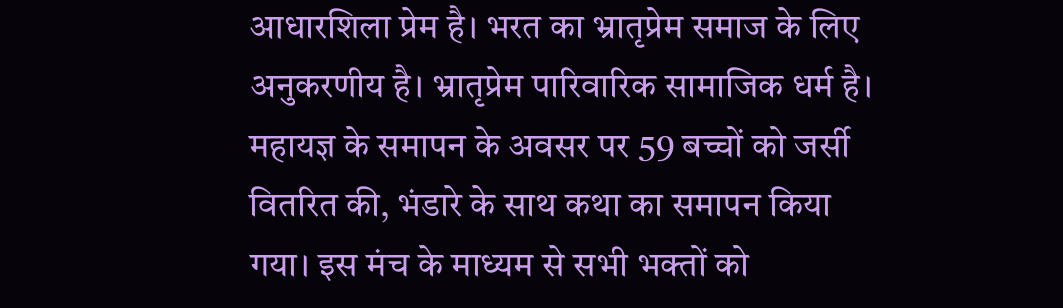आधारशिला प्रेम है। भरत का भ्रातृप्रेम समाज के लिए अनुकरणीय है। भ्रातृप्रेम पारिवारिक सामाजिक धर्म है। महायज्ञ के समापन के अवसर पर 59 बच्चों को जर्सी वितरित की, भंडारे के साथ कथा का समापन किया गया। इस मंच के माध्यम से सभी भक्तों को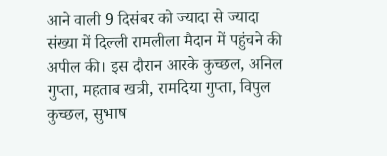आने वाली 9 दिसंबर को ज्यादा से ज्यादा संख्या में दिल्ली रामलीला मैदान में पहुंचने की अपील की। इस दौरान आरके कुच्छल, अनिल गुप्ता, महताब खत्री, रामदिया गुप्ता, विपुल कुच्छल, सुभाष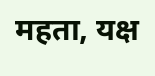महता, यक्ष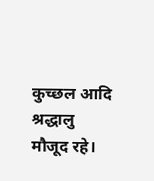कुच्छल आदि श्रद्धालु मौजूद रहे।